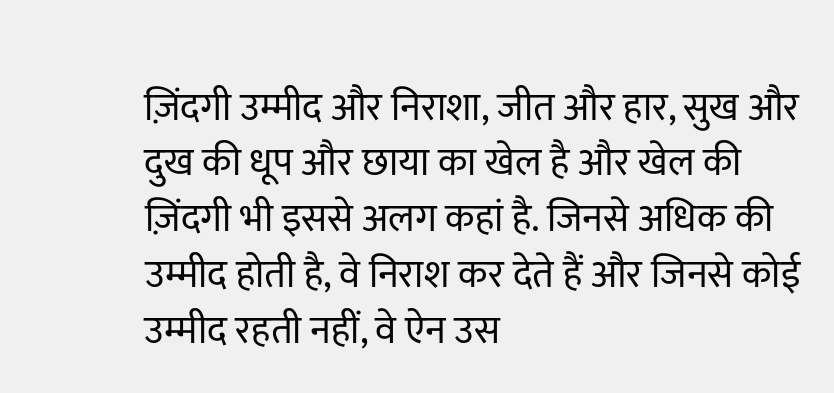ज़िंदगी उम्मीद और निराशा, जीत और हार, सुख और दुख की धूप और छाया का खेल है और खेल की ज़िंदगी भी इससे अलग कहां है. जिनसे अधिक की उम्मीद होती है, वे निराश कर देते हैं और जिनसे कोई उम्मीद रहती नहीं, वे ऐन उस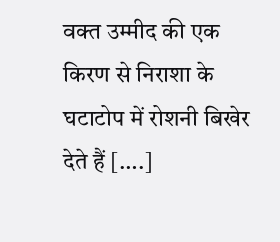वक्त उम्मीद की एक किरण से निराशा के घटाटोप में रोशनी बिखेर देते हैं [….]